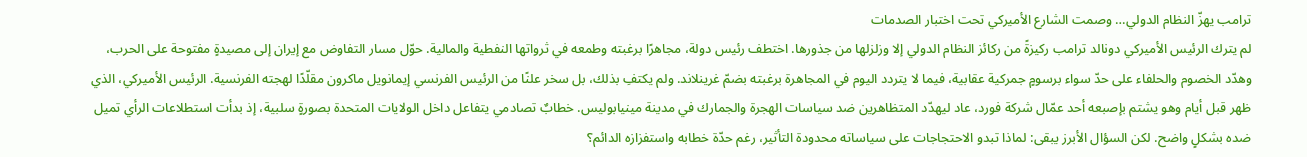ترامب يهزّ النظام الدولي… وصمت الشارع الأميركي تحت اختبار الصدمات
لم يترك الرئيس الأميركي دونالد ترامب ركيزةً من ركائز النظام الدولي إلا وزلزلها من جذورها. اختطف رئيس دولة، مجاهرًا برغبته وطمعه في ثرواتها النفطية والمالية. حوّل مسار التفاوض مع إيران إلى مصيدةٍ مفتوحة على الحرب، وهدّد الخصوم والحلفاء على حدّ سواء برسومٍ جمركية عقابية، فيما لا يتردد اليوم في المجاهرة برغبته بضمّ غرينلاند. ولم يكتفِ بذلك، بل سخر علنًا من الرئيس الفرنسي إيمانويل ماكرون مقلّدًا لهجته الفرنسية. الرئيس الأميركي، الذي ظهر قبل أيام وهو يشتم بإصبعه أحد عمّال شركة فورد، عاد ليهدّد المتظاهرين ضد سياسات الهجرة والجمارك في مدينة مينيابوليس. خطابٌ تصادمي يتفاعل داخل الولايات المتحدة بصورةٍ سلبية، إذ بدأت استطلاعات الرأي تميل ضده بشكلٍ واضح. لكن السؤال الأبرز يبقى: لماذا تبدو الاحتجاجات على سياساته محدودة التأثير، رغم حدّة خطابه واستفزازه الدائم؟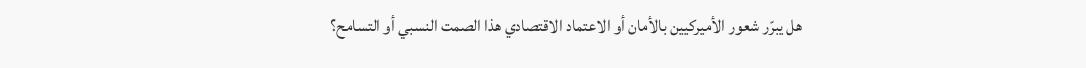هل يبرّر شعور الأميركيين بالأمان أو الاعتماد الاقتصادي هذا الصمت النسبي أو التسامح؟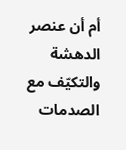أم أن عنصر الدهشة والتكيّف مع الصدمات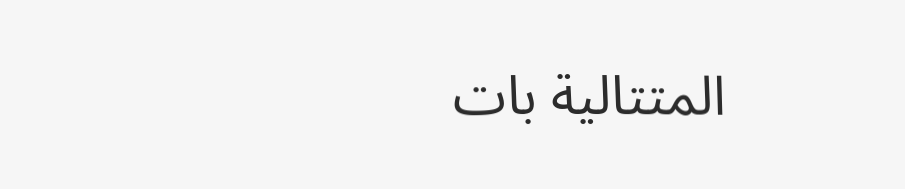المتتالية بات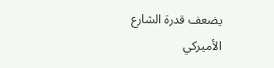يضعف قدرة الشارع الأميركي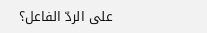على الردّ الفاعل؟